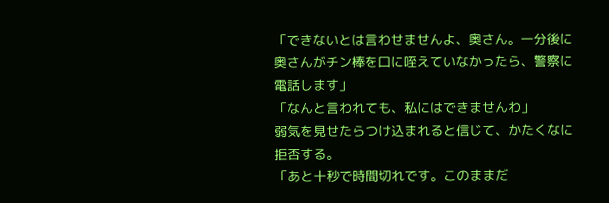「できないとは言わせませんよ、奥さん。一分後に奥さんがチン棒を口に咥えていなかったら、警察に電話します」
「なんと言われても、私にはできませんわ」
弱気を見せたらつけ込まれると信じて、かたくなに拒否する。
「あと十秒で時間切れです。このままだ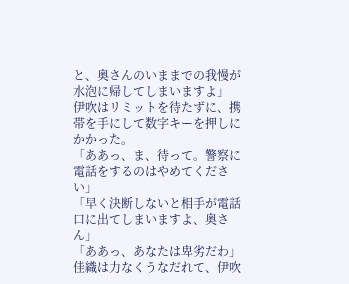と、奥さんのいままでの我慢が水泡に帰してしまいますよ」
伊吹はリミットを待たずに、携帯を手にして数字キーを押しにかかった。
「ああっ、ま、待って。警察に電話をするのはやめてください」
「早く決断しないと相手が電話口に出てしまいますよ、奥さん」
「ああっ、あなたは卑劣だわ」
佳織は力なくうなだれて、伊吹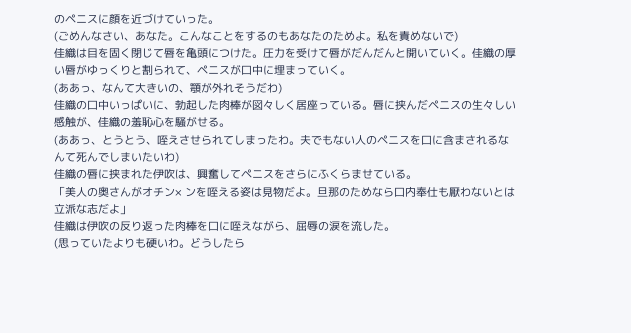のペニスに顔を近づけていった。
(ごめんなさい、あなた。こんなことをするのもあなたのためよ。私を責めないで)
佳織は目を固く閉じて唇を亀頭につけた。圧力を受けて唇がだんだんと開いていく。佳織の厚い唇がゆっくりと割られて、ペニスが口中に埋まっていく。
(ああっ、なんて大きいの、顎が外れそうだわ)
佳織の口中いっぱいに、勃起した肉棒が図々しく居座っている。唇に挟んだペニスの生々しい感触が、佳織の羞恥心を騒がせる。
(ああっ、とうとう、咥えさせられてしまったわ。夫でもない人のペニスを口に含まされるなんて死んでしまいたいわ)
佳織の唇に挟まれた伊吹は、興奮してペニスをさらにふくらませている。
「美人の奥さんがオチン× ンを咥える姿は見物だよ。旦那のためなら口内奉仕も厭わないとは立派な志だよ」
佳織は伊吹の反り返った肉棒を口に咥えながら、屈辱の涙を流した。
(思っていたよりも硬いわ。どうしたら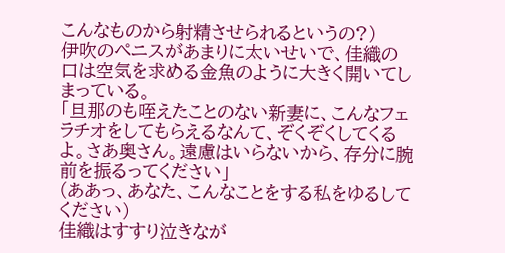こんなものから射精させられるというの?)
伊吹のペニスがあまりに太いせいで、佳織の口は空気を求める金魚のように大きく開いてしまっている。
「旦那のも咥えたことのない新妻に、こんなフェラチオをしてもらえるなんて、ぞくぞくしてくるよ。さあ奥さん。遠慮はいらないから、存分に腕前を振るってください」
(ああっ、あなた、こんなことをする私をゆるしてください)
佳織はすすり泣きなが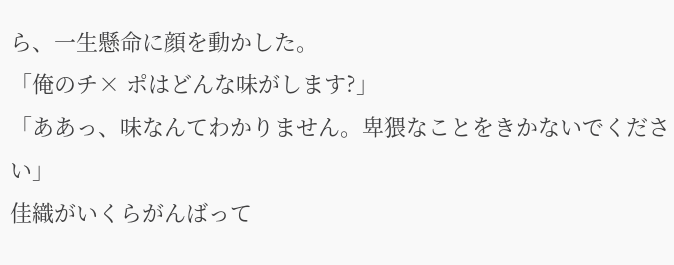ら、一生懸命に顔を動かした。
「俺のチ× ポはどんな味がします?」
「ああっ、味なんてわかりません。卑猥なことをきかないでください」
佳織がいくらがんばって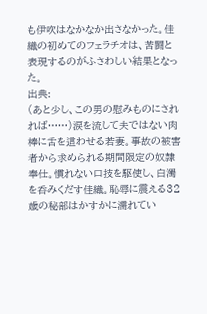も伊吹はなかなか出さなかった。佳織の初めてのフェラチオは、苦闘と表現するのがふさわしい結果となった。
出典:
(あと少し、この男の慰みものにされれば……)涙を流して夫ではない肉棒に舌を這わせる若妻。事故の被害者から求められる期間限定の奴隷奉仕。慣れない口技を駆使し、白濁を呑みくだす佳織。恥辱に震える32歳の秘部はかすかに濡れてい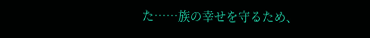た……族の幸せを守るため、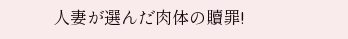人妻が選んだ肉体の贖罪!